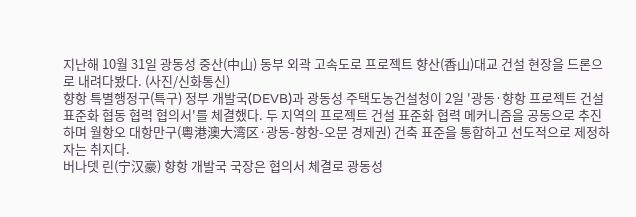지난해 10월 31일 광동성 중산(中山) 동부 외곽 고속도로 프로젝트 향산(香山)대교 건설 현장을 드론으로 내려다봤다. (사진/신화통신)
향항 특별행정구(특구) 정부 개발국(DEVB)과 광동성 주택도농건설청이 2일 '광동·향항 프로젝트 건설 표준화 협동 협력 협의서'를 체결했다. 두 지역의 프로젝트 건설 표준화 협력 메커니즘을 공동으로 추진하며 월항오 대항만구(粵港澳大湾区·광동-향항-오문 경제권) 건축 표준을 통합하고 선도적으로 제정하자는 취지다.
버나뎃 린(宁汉豪) 향항 개발국 국장은 협의서 체결로 광동성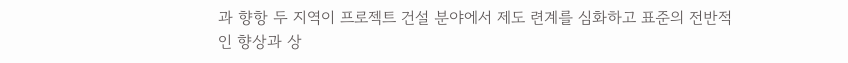과 향항 두 지역이 프로젝트 건설 분야에서 제도 련계를 심화하고 표준의 전반적인 향상과 상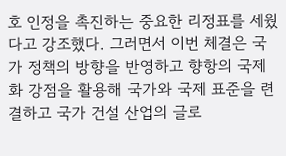호 인정을 촉진하는 중요한 리정표를 세웠다고 강조했다. 그러면서 이번 체결은 국가 정책의 방향을 반영하고 향항의 국제화 강점을 활용해 국가와 국제 표준을 련결하고 국가 건설 산업의 글로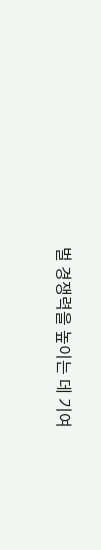벌 경쟁력을 높이는 데 기여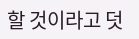할 것이라고 덧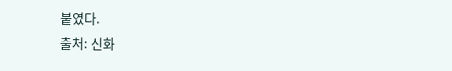붙였다.
출처: 신화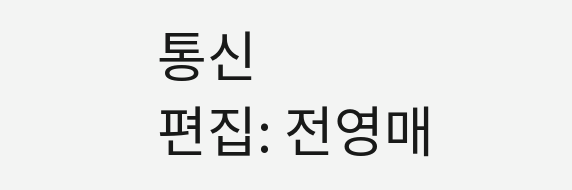통신
편집: 전영매